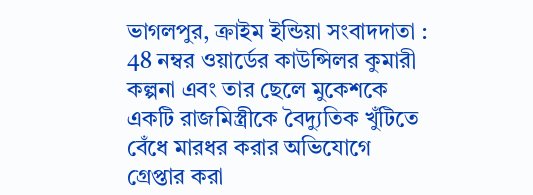ভাগলপুর, ক্রাইম ইন্ডিয়া সংবাদদাতা : 48 নম্বর ওয়ার্ডের কাউন্সিলর কুমারী কল্পনা এবং তার ছেলে মুকেশকে একটি রাজমিস্ত্রীকে বৈদ্যুতিক খুঁটিতে বেঁধে মারধর করার অভিযোগে গ্রেপ্তার করা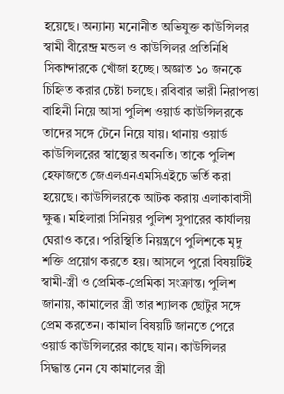হয়েছে। অন্যান্য মনোনীত অভিযুক্ত কাউন্সিলর স্বামী বীরেন্দ্র মন্ডল ও কাউন্সিলর প্রতিনিধি সিকান্দারকে খোঁজা হচ্ছে। অজ্ঞাত ১০ জনকে চিহ্নিত করার চেষ্টা চলছে। রবিবার ভারী নিরাপত্তা বাহিনী নিয়ে আসা পুলিশ ওয়ার্ড কাউন্সিলরকে তাদের সঙ্গে টেনে নিয়ে যায়। থানায় ওয়ার্ড কাউন্সিলরের স্বাস্থ্যের অবনতি। তাকে পুলিশ হেফাজতে জেএলএনএমসিএইচে ভর্তি করা হয়েছে। কাউন্সিলরকে আটক করায় এলাকাবাসী ক্ষুব্ধ। মহিলারা সিনিয়র পুলিশ সুপারের কার্যালয় ঘেরাও করে। পরিস্থিতি নিয়ন্ত্রণে পুলিশকে মৃদু শক্তি প্রয়োগ করতে হয়। আসলে পুরো বিষয়টিই স্বামী-স্ত্রী ও প্রেমিক-প্রেমিকা সংক্রান্ত। পুলিশ জানায়, কামালের স্ত্রী তার শ্যালক ছোটুর সঙ্গে প্রেম করতেন। কামাল বিষয়টি জানতে পেরে ওয়ার্ড কাউন্সিলরের কাছে যান। কাউন্সিলর সিদ্ধান্ত নেন যে কামালের স্ত্রী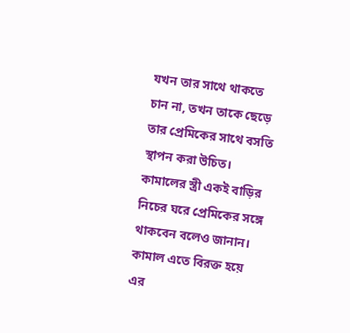যখন তার সাথে থাকতে চান না, তখন তাকে ছেড়ে তার প্রেমিকের সাথে বসতি স্থাপন করা উচিত। কামালের স্ত্রী একই বাড়ির নিচের ঘরে প্রেমিকের সঙ্গে থাকবেন বলেও জানান। কামাল এতে বিরক্ত হয়ে এর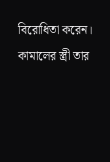বিরোধিতা করেন। কামালের স্ত্রী তার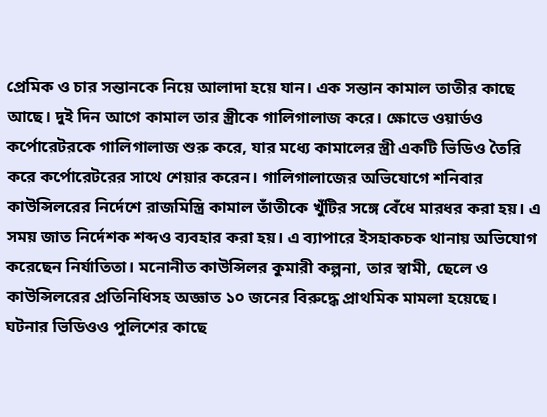প্রেমিক ও চার সন্তানকে নিয়ে আলাদা হয়ে যান। এক সন্তান কামাল তাতীর কাছে আছে। দুই দিন আগে কামাল তার স্ত্রীকে গালিগালাজ করে। ক্ষোভে ওয়ার্ডও কর্পোরেটরকে গালিগালাজ শুরু করে, যার মধ্যে কামালের স্ত্রী একটি ভিডিও তৈরি করে কর্পোরেটরের সাথে শেয়ার করেন। গালিগালাজের অভিযোগে শনিবার কাউন্সিলরের নির্দেশে রাজমিস্ত্রি কামাল তাঁতীকে খুঁটির সঙ্গে বেঁধে মারধর করা হয়। এ সময় জাত নির্দেশক শব্দও ব্যবহার করা হয়। এ ব্যাপারে ইসহাকচক থানায় অভিযোগ করেছেন নির্যাতিতা। মনোনীত কাউন্সিলর কুমারী কল্পনা, তার স্বামী, ছেলে ও কাউন্সিলরের প্রতিনিধিসহ অজ্ঞাত ১০ জনের বিরুদ্ধে প্রাথমিক মামলা হয়েছে। ঘটনার ভিডিওও পুলিশের কাছে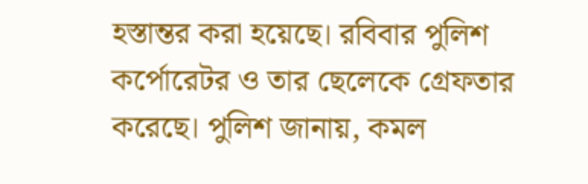হস্তান্তর করা হয়েছে। রবিবার পুলিশ কর্পোরেটর ও তার ছেলেকে গ্রেফতার করেছে। পুলিশ জানায়, কমল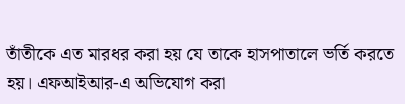তাঁতীকে এত মারধর করা হয় যে তাকে হাসপাতালে ভর্তি করতে হয়। এফআইআর-এ অভিযোগ করা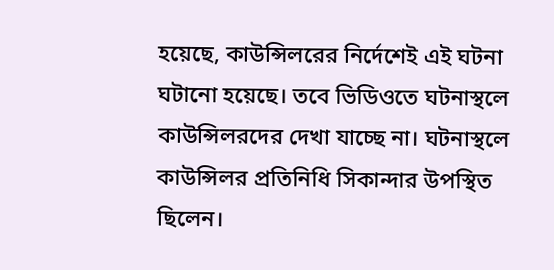হয়েছে, কাউন্সিলরের নির্দেশেই এই ঘটনা ঘটানো হয়েছে। তবে ভিডিওতে ঘটনাস্থলে কাউন্সিলরদের দেখা যাচ্ছে না। ঘটনাস্থলে কাউন্সিলর প্রতিনিধি সিকান্দার উপস্থিত ছিলেন।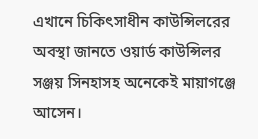এখানে চিকিৎসাধীন কাউন্সিলরের অবস্থা জানতে ওয়ার্ড কাউন্সিলর সঞ্জয় সিনহাসহ অনেকেই মায়াগঞ্জে আসেন।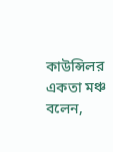কাউন্সিলর একতা মঞ্চ বলেন,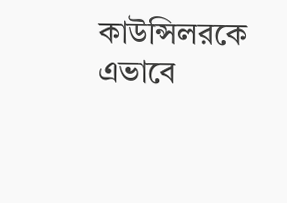কাউন্সিলরকে এভাবে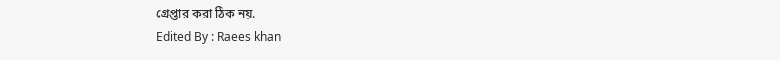গ্রেপ্তার করা ঠিক নয়.
Edited By : Raees khan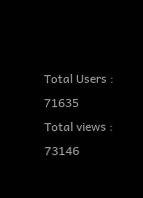Total Users : 71635
Total views : 73146